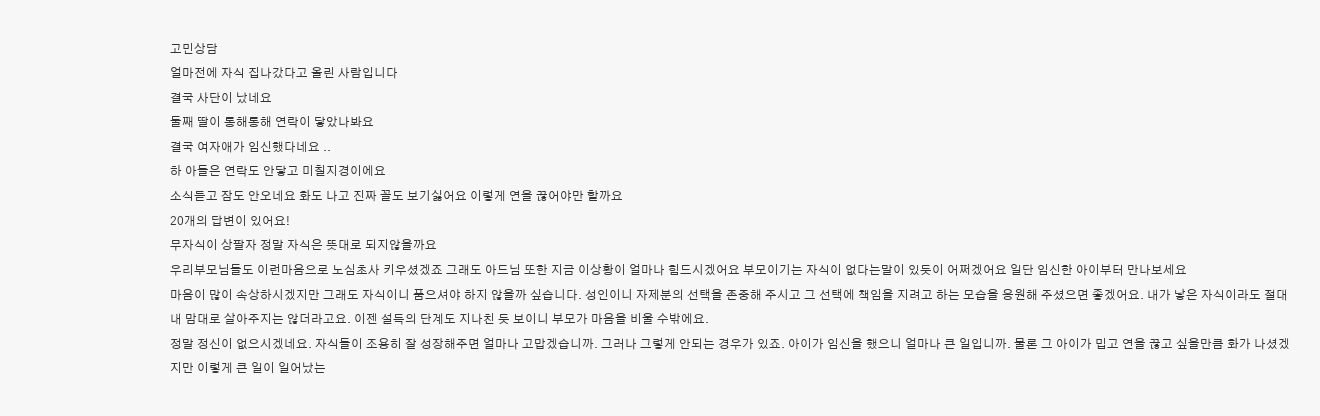고민상담
얼마전에 자식 집나갔다고 올린 사람입니다
결국 사단이 났네요
둘째 딸이 통해통해 연락이 닿았나봐요
결국 여자애가 임신했다네요 ..
하 아들은 연락도 안닿고 미칠지경이에요
소식듣고 잠도 안오네요 화도 나고 진짜 꼴도 보기싫어요 이렇게 연을 끊어야만 할까요
20개의 답변이 있어요!
무자식이 상팔자 정말 자식은 뜻대로 되지않을까요
우리부모님들도 이런마음으로 노심초사 키우셨겠죠 그래도 아드님 또한 지금 이상황이 얼마나 힘드시겠어요 부모이기는 자식이 없다는말이 있듯이 어쩌겠어요 일단 임신한 아이부터 만나보세요
마음이 많이 속상하시겠지만 그래도 자식이니 품으셔야 하지 않을까 싶습니다. 성인이니 자제분의 선택을 존중해 주시고 그 선택에 책임을 지려고 하는 모습을 응원해 주셨으면 좋겠어요. 내가 낳은 자식이라도 절대 내 맘대로 살아주지는 않더라고요. 이젠 설득의 단계도 지나친 듯 보이니 부모가 마음을 비울 수밖에요.
정말 정신이 없으시겠네요. 자식들이 조용히 잘 성장해주면 얼마나 고맙겠습니까. 그러나 그렇게 안되는 경우가 있죠. 아이가 임신을 했으니 얼마나 큰 일입니까. 물론 그 아이가 밉고 연을 끊고 싶을만큼 화가 나셨겠지만 이렇게 큰 일이 일어났는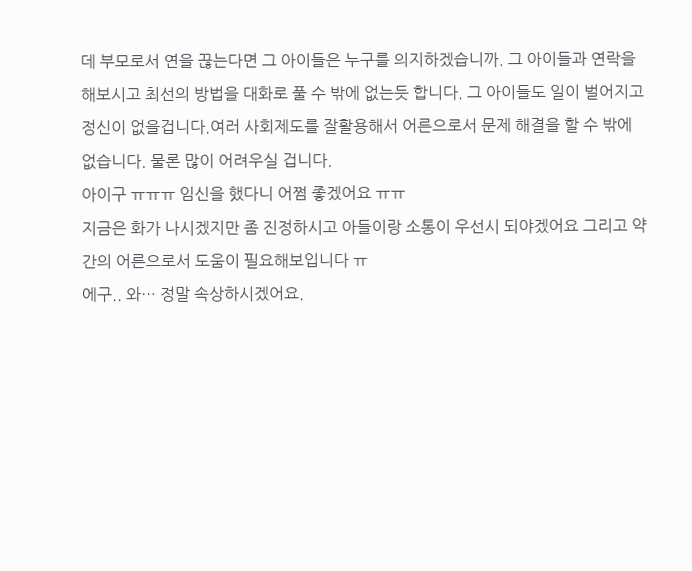데 부모로서 연을 끊는다면 그 아이들은 누구를 의지하겠습니까. 그 아이들과 연락을 해보시고 최선의 방법을 대화로 풀 수 밖에 없는듯 합니다. 그 아이들도 일이 벌어지고 정신이 없을겁니다.여러 사회제도를 잘활용해서 어른으로서 문제 해결을 할 수 밖에 없습니다. 물론 많이 어려우실 겁니다.
아이구 ㅠㅠㅠ 임신을 했다니 어쩜 좋겠어요 ㅠㅠ
지금은 화가 나시겠지만 좀 진정하시고 아들이랑 소통이 우선시 되야겠어요 그리고 약간의 어른으로서 도움이 필요해보입니다 ㅠ
에구.. 와… 정말 속상하시겠어요.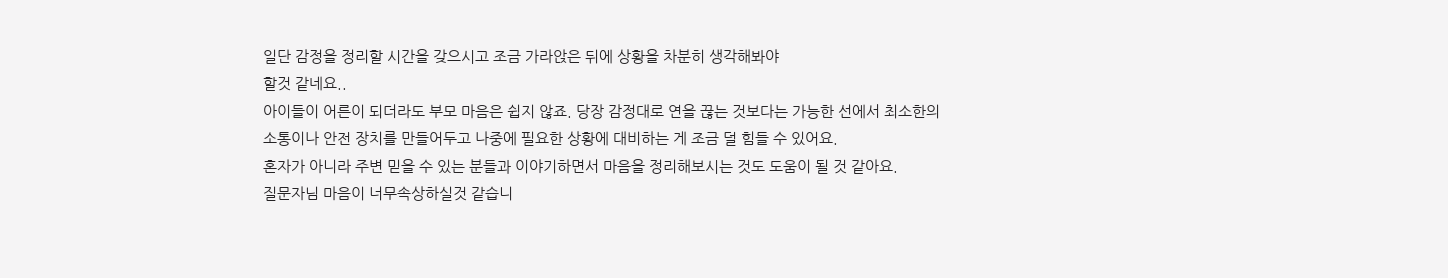일단 감정을 정리할 시간을 갖으시고 조금 가라앉은 뒤에 상황을 차분히 생각해봐야
할것 같네요..
아이들이 어른이 되더라도 부모 마음은 쉽지 않죠. 당장 감정대로 연을 끊는 것보다는 가능한 선에서 최소한의 소통이나 안전 장치를 만들어두고 나중에 필요한 상황에 대비하는 게 조금 덜 힘들 수 있어요.
혼자가 아니라 주변 믿을 수 있는 분들과 이야기하면서 마음을 정리해보시는 것도 도움이 될 것 같아요.
질문자님 마음이 너무속상하실것 같습니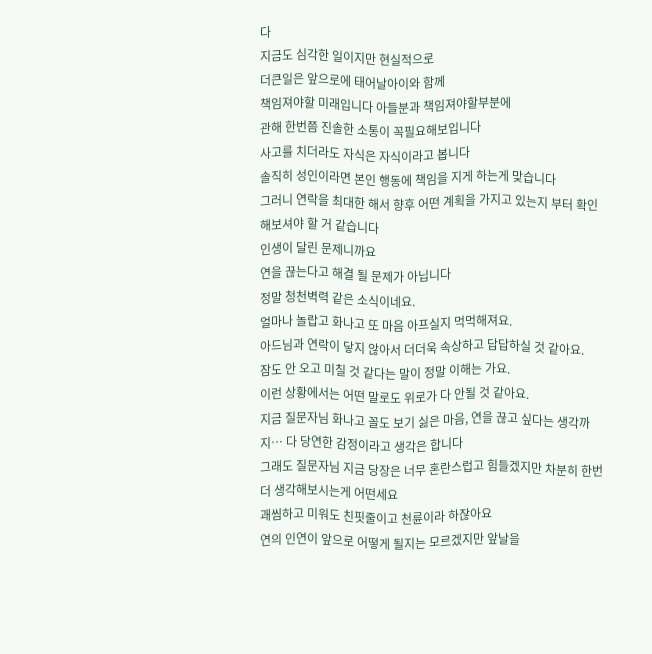다
지금도 심각한 일이지만 현실적으로
더큰일은 앞으로에 태어날아이와 함께
책임져야할 미래입니다 아들분과 책임져야할부분에
관해 한번쯤 진솔한 소통이 꼭필요해보입니다
사고를 치더라도 자식은 자식이라고 봅니다
솔직히 성인이라면 본인 행동에 책임을 지게 하는게 맞습니다
그러니 연락을 최대한 해서 향후 어떤 계획을 가지고 있는지 부터 확인해보셔야 할 거 같습니다
인생이 달린 문제니까요
연을 끊는다고 해결 될 문제가 아닙니다
정말 청천벽력 같은 소식이네요.
얼마나 놀랍고 화나고 또 마음 아프실지 먹먹해져요.
아드님과 연락이 닿지 않아서 더더욱 속상하고 답답하실 것 같아요.
잠도 안 오고 미칠 것 같다는 말이 정말 이해는 가요.
이런 상황에서는 어떤 말로도 위로가 다 안될 것 같아요.
지금 질문자님 화나고 꼴도 보기 싫은 마음, 연을 끊고 싶다는 생각까지… 다 당연한 감정이라고 생각은 합니다
그래도 질문자님 지금 당장은 너무 혼란스럽고 힘들겠지만 차분히 한번더 생각해보시는게 어떤세요
괘씸하고 미워도 친핏줄이고 천륜이라 하잖아요
연의 인연이 앞으로 어떻게 될지는 모르겠지만 앞날을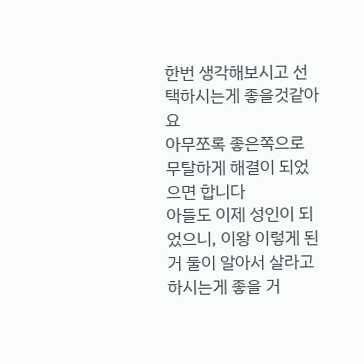한번 생각해보시고 선택하시는게 좋을것같아요
아무쪼록 좋은쪽으로 무탈하게 해결이 되었으면 합니다
아들도 이제 성인이 되었으니, 이왕 이렇게 된거 둘이 알아서 살라고 하시는게 좋을 거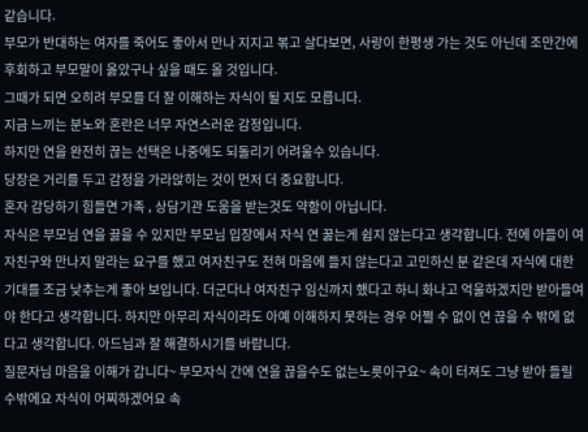같습니다.
부모가 반대하는 여자를 죽어도 좋아서 만나 지지고 볶고 살다보면, 사랑이 한평생 가는 것도 아닌데 조만간에 후회하고 부모말이 옳았구나 싶을 때도 올 것입니다.
그때가 되면 오히려 부모를 더 잘 이해하는 자식이 될 지도 모릅니다.
지금 느끼는 분노와 혼란은 너무 자연스러운 감정입니다.
하지만 연을 완전히 끊는 선택은 나중에도 되돌리기 어려울수 있습니다.
당장은 거리를 두고 감정을 가라앉히는 것이 먼저 더 중요합니다.
혼자 감당하기 힘들면 가족 , 상담기관 도움을 받는것도 약함이 아닙니다.
자식은 부모님 연을 끓을 수 있지만 부모님 입장에서 자식 연 꿇는게 쉽지 않는다고 생각합니다. 전에 아들이 여자친구와 만나지 말라는 요구를 했고 여자친구도 전혀 마음에 들지 않는다고 고민하신 분 같은데 자식에 대한 기대를 조금 낮추는게 좋아 보입니다. 더군다나 여자친구 임신까지 했다고 하니 화나고 억울하겠지만 받아들여야 한다고 생각합니다. 하지만 아무리 자식이라도 아예 이해하지 못하는 경우 어쩔 수 없이 연 끊을 수 밖에 없다고 생각합니다. 아드님과 잘 해결하시기를 바랍니다.
질문자님 마음을 이해가 갑니다~ 부모자식 간에 연을 끊을수도 없는노릇이구요~ 속이 터져도 그냥 받아 들릴수밖에요 자식이 어찌하겠어요 속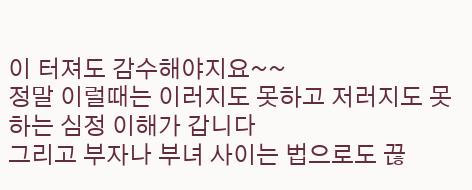이 터져도 감수해야지요~~
정말 이럴때는 이러지도 못하고 저러지도 못하는 심정 이해가 갑니다
그리고 부자나 부녀 사이는 법으로도 끊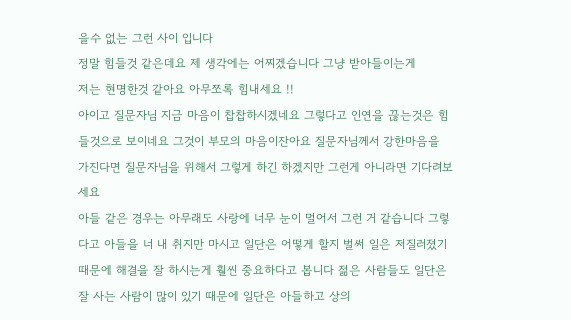을수 없는 그런 사이 입니다
정말 힘들것 같은데요 제 생각에는 어찌겠습니다 그냥 받아들이는게
저는 현명한것 같아요 아무쪼록 힘내세요 !!
아이고 질문자님 지금 마음이 찹찹하시겠네요 그렇다고 인연을 끊는것은 힘들것으로 보이네요 그것이 부모의 마음이잔아요 질문자님께서 강한마음을 가진다면 질문자님을 위해서 그렇게 하긴 하겠지만 그런게 아니라면 기다려보세요
아들 같은 경우는 아무래도 사랑에 너무 눈이 멀어서 그런 거 같습니다 그렇다고 아들을 너 내 취지만 마시고 일단은 어떻게 할지 벌써 일은 저질러졌기 때문에 해결을 잘 하시는게 훨씬 중요하다고 봅니다 젊은 사람들도 일단은 잘 사는 사람이 많이 있기 때문에 일단은 아들하고 상의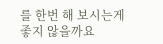를 한번 해 보시는게 좋지 않을까요